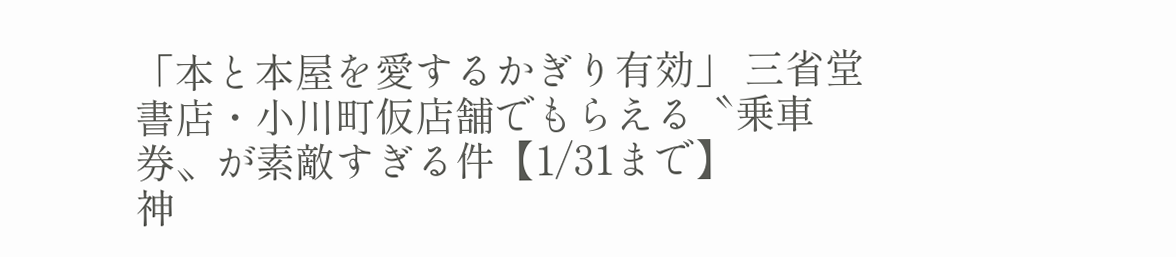「本と本屋を愛するかぎり有効」 三省堂書店・小川町仮店舗でもらえる〝乗車券〟が素敵すぎる件【1/31まで】
神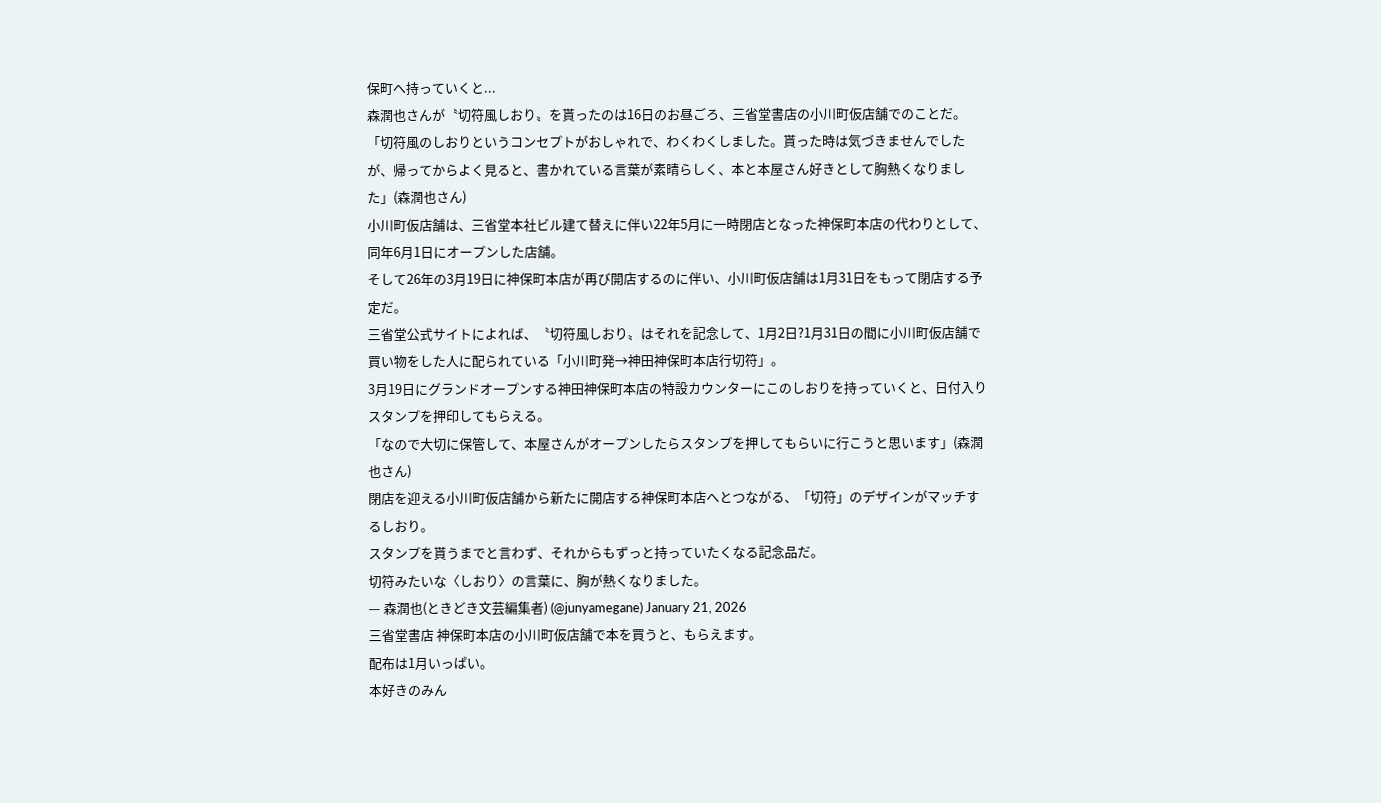保町へ持っていくと...
森潤也さんが〝切符風しおり〟を貰ったのは16日のお昼ごろ、三省堂書店の小川町仮店舗でのことだ。
「切符風のしおりというコンセプトがおしゃれで、わくわくしました。貰った時は気づきませんでしたが、帰ってからよく見ると、書かれている言葉が素晴らしく、本と本屋さん好きとして胸熱くなりました」(森潤也さん)
小川町仮店舗は、三省堂本社ビル建て替えに伴い22年5月に一時閉店となった神保町本店の代わりとして、同年6月1日にオープンした店舗。
そして26年の3月19日に神保町本店が再び開店するのに伴い、小川町仮店舗は1月31日をもって閉店する予定だ。
三省堂公式サイトによれば、〝切符風しおり〟はそれを記念して、1月2日?1月31日の間に小川町仮店舗で買い物をした人に配られている「小川町発→神田神保町本店行切符」。
3月19日にグランドオープンする神田神保町本店の特設カウンターにこのしおりを持っていくと、日付入りスタンプを押印してもらえる。
「なので大切に保管して、本屋さんがオープンしたらスタンプを押してもらいに行こうと思います」(森潤也さん)
閉店を迎える小川町仮店舗から新たに開店する神保町本店へとつながる、「切符」のデザインがマッチするしおり。
スタンプを貰うまでと言わず、それからもずっと持っていたくなる記念品だ。
切符みたいな〈しおり〉の言葉に、胸が熱くなりました。
— 森潤也(ときどき文芸編集者) (@junyamegane) January 21, 2026
三省堂書店 神保町本店の小川町仮店舗で本を買うと、もらえます。
配布は1月いっぱい。
本好きのみん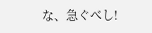な、急ぐべし!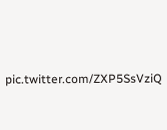pic.twitter.com/ZXP5SsVziQ